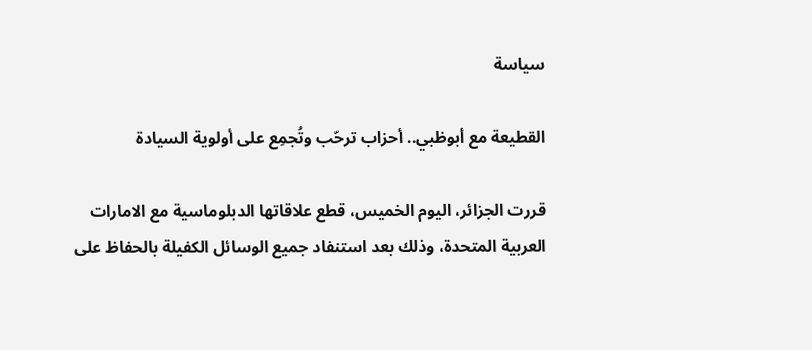سياسة

القطيعة مع أبوظبي.. أحزاب ترحّب وتُجمِع على أولوية السيادة

قررت الجزائر، اليوم الخميس، قطع علاقاتها الدبلوماسية مع الامارات العربية المتحدة، وذلك بعد استنفاد جميع الوسائل الكفيلة بالحفاظ على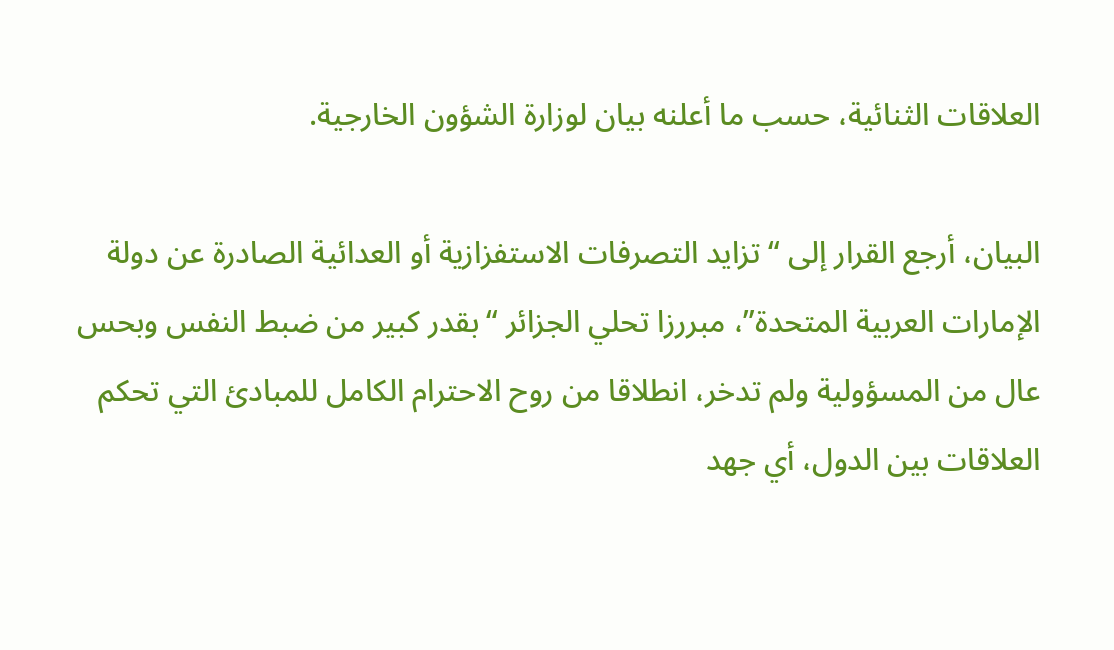العلاقات الثنائية، حسب ما أعلنه بيان لوزارة الشؤون الخارجية.

البيان، أرجع القرار إلى “تزايد التصرفات الاستفزازية أو العدائية الصادرة عن دولة الإمارات العربية المتحدة”، مبررزا تحلي الجزائر “بقدر كبير من ضبط النفس وبحس عال من المسؤولية ولم تدخر، انطلاقا من روح الاحترام الكامل للمبادئ التي تحكم العلاقات بين الدول، أي جهد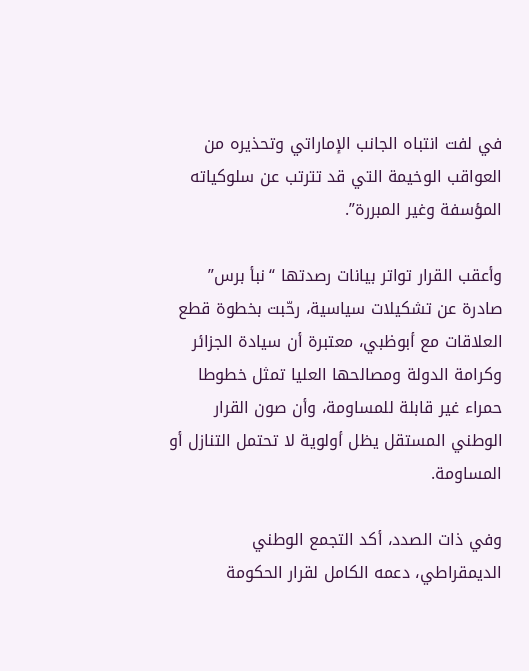في لفت انتباه الجانب الإماراتي وتحذيره من العواقب الوخيمة التي قد تترتب عن سلوكياته المؤسفة وغير المبررة”.

وأعقب القرار تواتر بيانات رصدتها “نبأ برس” صادرة عن تشكيلات سياسية، رحّبت بخطوة قطع العلاقات مع أبوظبي، معتبرة أن سيادة الجزائر وكرامة الدولة ومصالحها العليا تمثل خطوطا حمراء غير قابلة للمساومة، وأن صون القرار الوطني المستقل يظل أولوية لا تحتمل التنازل أو المساومة.

وفي ذات الصدد، أكد التجمع الوطني الديمقراطي، دعمه الكامل لقرار الحكومة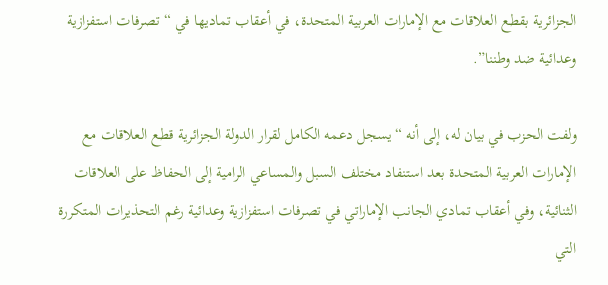الجزائرية بقطع العلاقات مع الإمارات العربية المتحدة، في أعقاب تماديها في “تصرفات استفزازية وعدائية ضد وطننا”.

ولفت الحزب في بيان له، إلى أنه “يسجل دعمه الكامل لقرار الدولة الجزائرية قطع العلاقات مع الإمارات العربية المتحدة بعد استنفاد مختلف السبل والمساعي الرامية إلى الحفاظ على العلاقات الثنائية، وفي أعقاب تمادي الجانب الإماراتي في تصرفات استفزازية وعدائية رغم التحذيرات المتكررة التي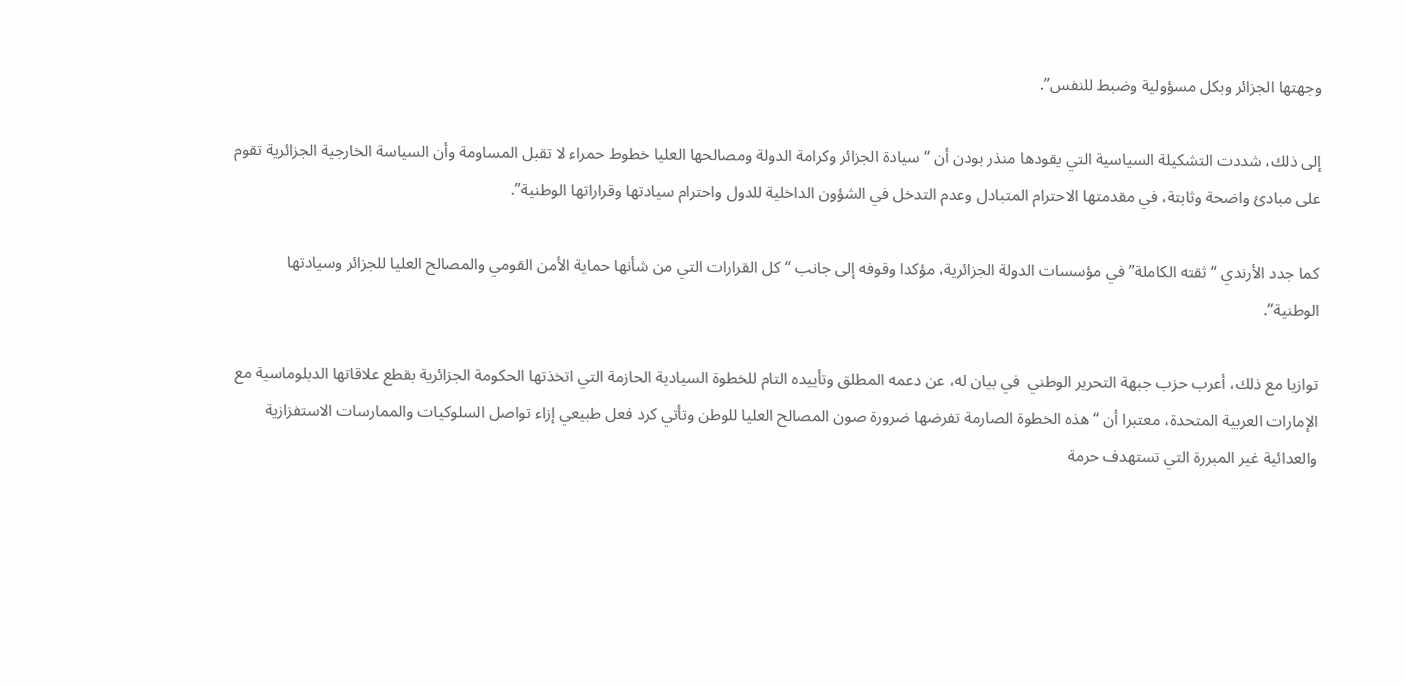وجهتها الجزائر وبكل مسؤولية وضبط للنفس”.

إلى ذلك، شددت التشكيلة السياسية التي يقودها منذر بودن أن “سيادة الجزائر وكرامة الدولة ومصالحها العليا خطوط حمراء لا تقبل المساومة وأن السياسة الخارجية الجزائرية تقوم على مبادئ واضحة وثابتة، في مقدمتها الاحترام المتبادل وعدم التدخل في الشؤون الداخلية للدول واحترام سيادتها وقراراتها الوطنية”.

كما جدد الأرندي “ثقته الكاملة” في مؤسسات الدولة الجزائرية، مؤكدا وقوفه إلى جانب “كل القرارات التي من شأنها حماية الأمن القومي والمصالح العليا للجزائر وسيادتها الوطنية”.

توازيا مع ذلك، أعرب حزب جبهة التحرير الوطني  في بيان له، عن دعمه المطلق وتأييده التام للخطوة السيادية الحازمة التي اتخذتها الحكومة الجزائرية بقطع علاقاتها الدبلوماسية مع الإمارات العربية المتحدة، معتبرا أن “هذه الخطوة الصارمة تفرضها ضرورة صون المصالح العليا للوطن وتأتي كرد فعل طبيعي إزاء تواصل السلوكيات والممارسات الاستفزازية والعدائية غير المبررة التي تستهدف حرمة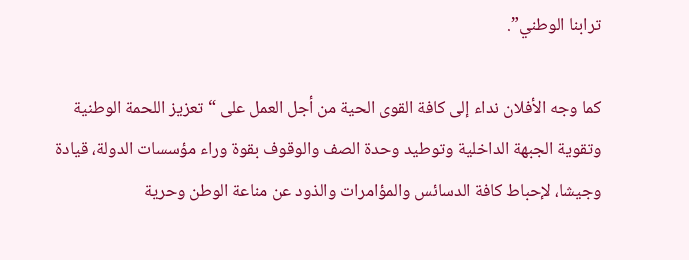ترابنا الوطني”.

كما وجه الأفلان نداء إلى كافة القوى الحية من أجل العمل على “تعزيز اللحمة الوطنية وتقوية الجبهة الداخلية وتوطيد وحدة الصف والوقوف بقوة وراء مؤسسات الدولة، قيادة وجيشا، لإحباط كافة الدسائس والمؤامرات والذود عن مناعة الوطن وحرية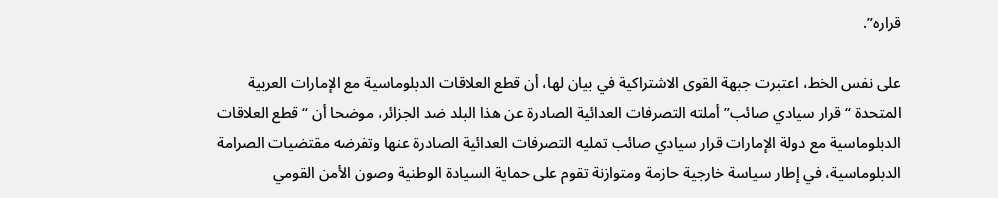قراره”.

على نفس الخط، اعتبرت جبهة القوى الاشتراكية في بيان لها، أن قطع العلاقات الدبلوماسية مع الإمارات العربية المتحدة “قرار سيادي صائب” أملته التصرفات العدائية الصادرة عن هذا البلد ضد الجزائر، موضحا أن “قطع العلاقات الدبلوماسية مع دولة الإمارات قرار سيادي صائب تمليه التصرفات العدائية الصادرة عنها وتفرضه مقتضيات الصرامة الدبلوماسية، في إطار سياسة خارجية حازمة ومتوازنة تقوم على حماية السيادة الوطنية وصون الأمن القومي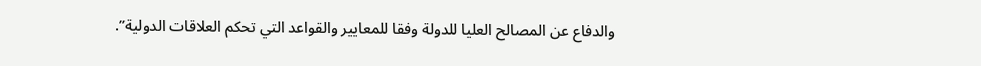والدفاع عن المصالح العليا للدولة وفقا للمعايير والقواعد التي تحكم العلاقات الدولية”.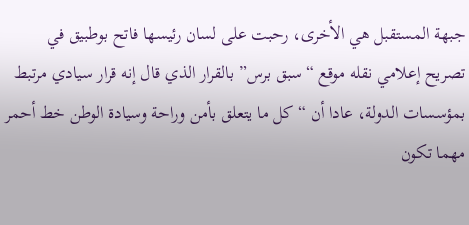جبهة المستقبل هي الأخرى، رحبت على لسان رئيسها فاتح بوطبيق في تصريح إعلامي نقله موقع “سبق برس” بالقرار الذي قال إنه قرار سيادي مرتبط بمؤسسات الدولة، عادا أن “كل ما يتعلق بأمن وراحة وسيادة الوطن خط أحمر مهما تكون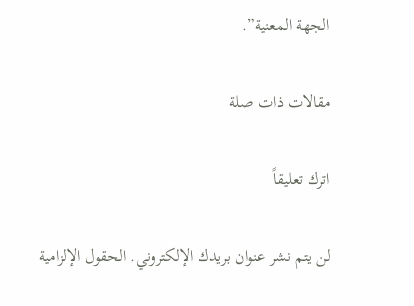الجهة المعنية”.

مقالات ذات صلة

اترك تعليقاً

لن يتم نشر عنوان بريدك الإلكتروني. الحقول الإلزامية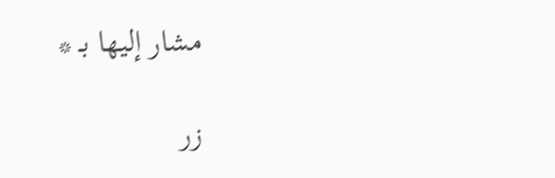مشار إليها بـ *

زر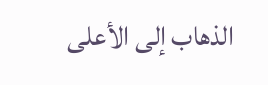الذهاب إلى الأعلى